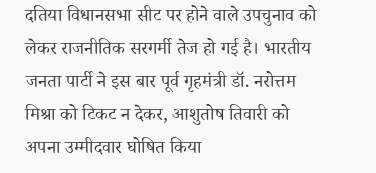दतिया विधानसभा सीट पर होने वाले उपचुनाव को लेकर राजनीतिक सरगर्मी तेज हो गई है। भारतीय जनता पार्टी ने इस बार पूर्व गृहमंत्री डॉ. नरोत्तम मिश्रा को टिकट न देकर, आशुतोष तिवारी को अपना उम्मीदवार घोषित किया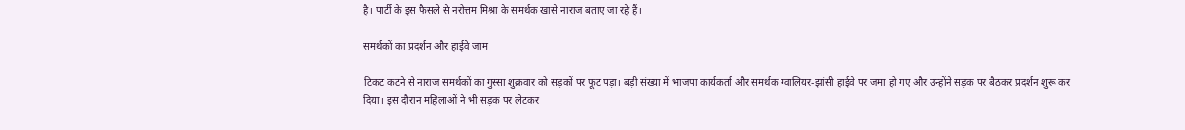है। पार्टी के इस फैसले से नरोत्तम मिश्रा के समर्थक खासे नाराज बताए जा रहे हैं।

समर्थकों का प्रदर्शन और हाईवे जाम

टिकट कटने से नाराज समर्थकों का गुस्सा शुक्रवार को सड़कों पर फूट पड़ा। बड़ी संख्या में भाजपा कार्यकर्ता और समर्थक ग्वालियर-झांसी हाईवे पर जमा हो गए और उन्होंने सड़क पर बैठकर प्रदर्शन शुरू कर दिया। इस दौरान महिलाओं ने भी सड़क पर लेटकर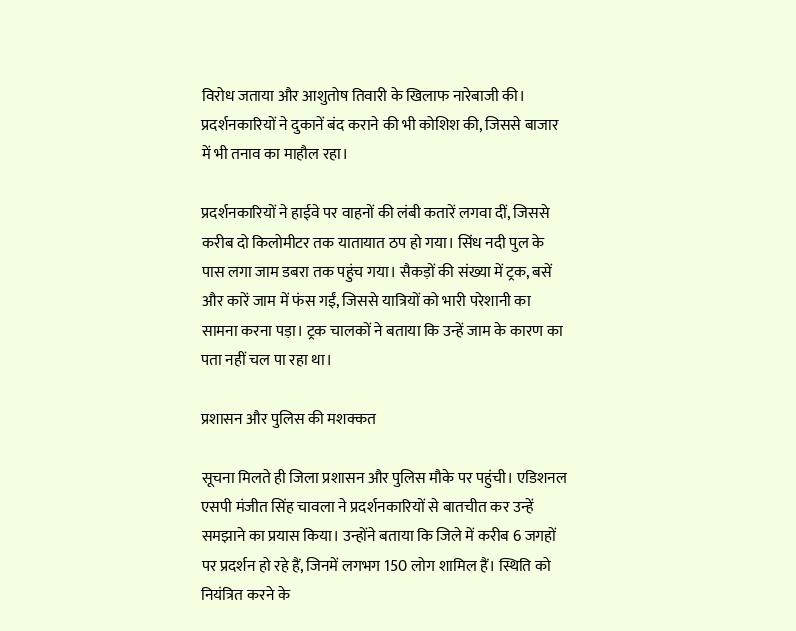विरोध जताया और आशुतोष तिवारी के खिलाफ नारेबाजी की। प्रदर्शनकारियों ने दुकानें बंद कराने की भी कोशिश की, जिससे बाजार में भी तनाव का माहौल रहा।

प्रदर्शनकारियों ने हाईवे पर वाहनों की लंबी कतारें लगवा दीं, जिससे करीब दो किलोमीटर तक यातायात ठप हो गया। सिंध नदी पुल के पास लगा जाम डबरा तक पहुंच गया। सैकड़ों की संख्या में ट्रक, बसें और कारें जाम में फंस गईं, जिससे यात्रियों को भारी परेशानी का सामना करना पड़ा। ट्रक चालकों ने बताया कि उन्हें जाम के कारण का पता नहीं चल पा रहा था।

प्रशासन और पुलिस की मशक्कत

सूचना मिलते ही जिला प्रशासन और पुलिस मौके पर पहुंची। एडिशनल एसपी मंजीत सिंह चावला ने प्रदर्शनकारियों से बातचीत कर उन्हें समझाने का प्रयास किया। उन्होंने बताया कि जिले में करीब 6 जगहों पर प्रदर्शन हो रहे हैं, जिनमें लगभग 150 लोग शामिल हैं। स्थिति को नियंत्रित करने के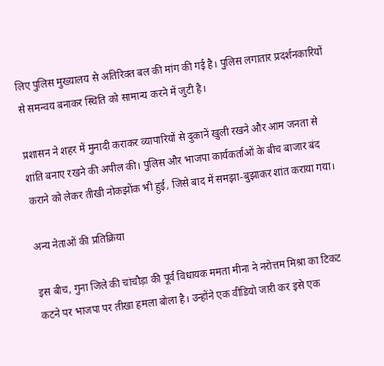लिए पुलिस मुख्यालय से अतिरिक्त बल की मांग की गई है। पुलिस लगातार प्रदर्शनकारियों से समन्वय बनाकर स्थिति को सामान्य करने में जुटी है।

प्रशासन ने शहर में मुनादी कराकर व्यापारियों से दुकानें खुली रखने और आम जनता से शांति बनाए रखने की अपील की। पुलिस और भाजपा कार्यकर्ताओं के बीच बाजार बंद कराने को लेकर तीखी नोकझोंक भी हुई, जिसे बाद में समझा-बुझाकर शांत कराया गया।

अन्य नेताओं की प्रतिक्रिया

इस बीच, गुना जिले की चांचौड़ा की पूर्व विधायक ममता मीना ने नरोत्तम मिश्रा का टिकट कटने पर भाजपा पर तीखा हमला बोला है। उन्होंने एक वीडियो जारी कर इसे एक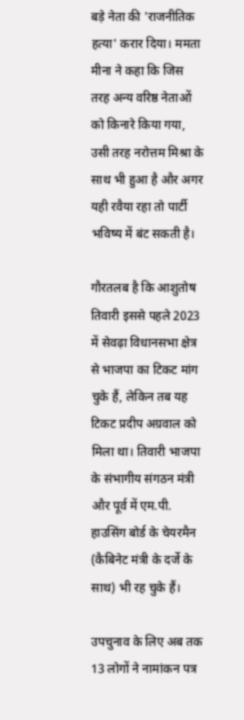बड़े नेता की 'राजनीतिक हत्या' करार दिया। ममता मीना ने कहा कि जिस तरह अन्य वरिष्ठ नेताओं को किनारे किया गया, उसी तरह नरोत्तम मिश्रा के साथ भी हुआ है और अगर यही रवैया रहा तो पार्टी भविष्य में बंट सकती है।

गौरतलब है कि आशुतोष तिवारी इससे पहले 2023 में सेवढ़ा विधानसभा क्षेत्र से भाजपा का टिकट मांग चुके हैं, लेकिन तब यह टिकट प्रदीप अग्रवाल को मिला था। तिवारी भाजपा के संभागीय संगठन मंत्री और पूर्व में एम.पी. हाउसिंग बोर्ड के चेयरमैन (कैबिनेट मंत्री के दर्जे के साथ) भी रह चुके हैं।

उपचुनाव के लिए अब तक 13 लोगों ने नामांकन पत्र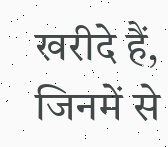खरीदे हैं, जिनमें से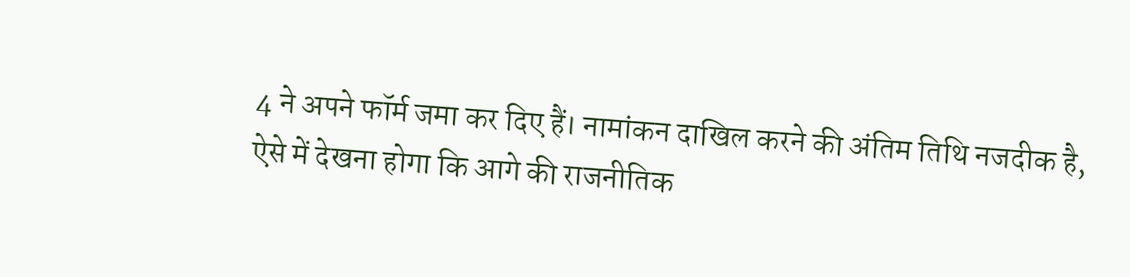4 ने अपने फॉर्म जमा कर दिए हैं। नामांकन दाखिल करने की अंतिम तिथि नजदीक है, ऐसे में देखना होगा कि आगे की राजनीतिक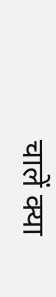चालें क्या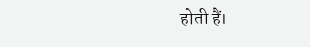होती हैं।